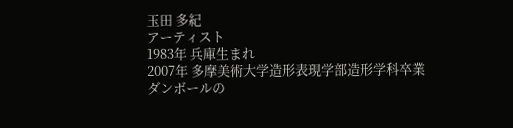玉田 多紀
アーティスト
1983年 兵庫生まれ
2007年 多摩美術大学造形表現学部造形学科卒業
ダンボールの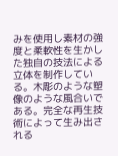みを使用し素材の強度と柔軟性を生かした独自の技法による立体を制作している。木彫のような塑像のような風合いである。完全な再生技術によって生み出される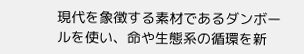現代を象徴する素材であるダンボールを使い、命や生態系の循環を新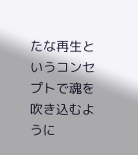たな再生というコンセプトで魂を吹き込むように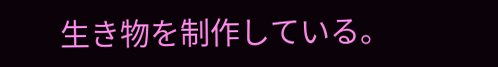生き物を制作している。